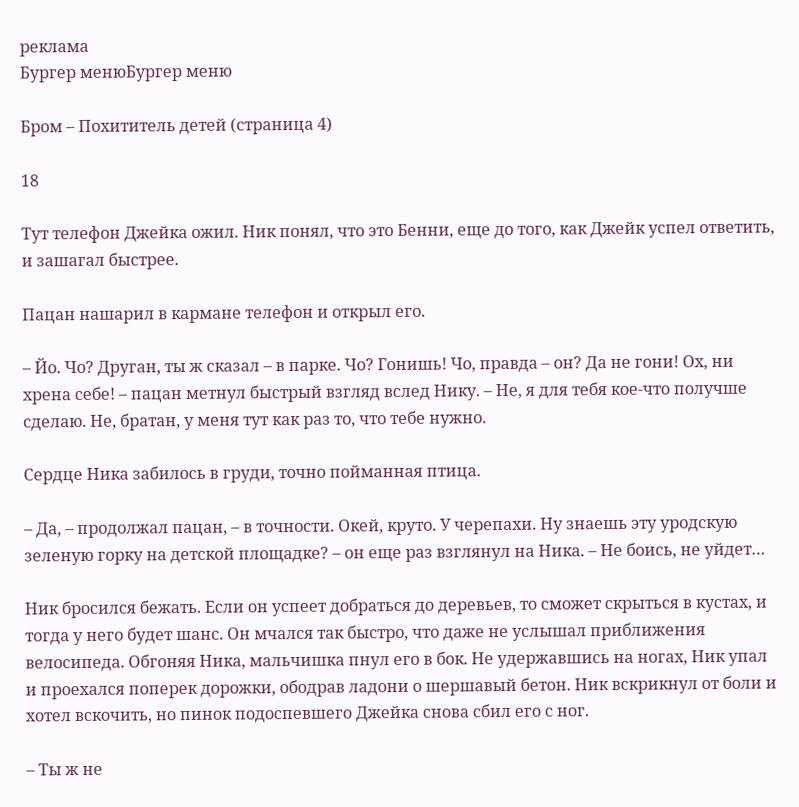реклама
Бургер менюБургер меню

Бром – Похититель детей (страница 4)

18

Тут телефон Джейка ожил. Ник понял, что это Бенни, еще до того, как Джейк успел ответить, и зашагал быстрее.

Пацан нашарил в кармане телефон и открыл его.

– Йо. Чо? Друган, ты ж сказал – в парке. Чо? Гонишь! Чо, правда – он? Да не гони! Ох, ни хрена себе! – пацан метнул быстрый взгляд вслед Нику. – Не, я для тебя кое-что получше сделаю. Не, братан, у меня тут как раз то, что тебе нужно.

Сердце Ника забилось в груди, точно пойманная птица.

– Да, – продолжал пацан, – в точности. Окей, круто. У черепахи. Ну знаешь эту уродскую зеленую горку на детской площадке? – он еще раз взглянул на Ника. – Не боись, не уйдет…

Ник бросился бежать. Если он успеет добраться до деревьев, то сможет скрыться в кустах, и тогда у него будет шанс. Он мчался так быстро, что даже не услышал приближения велосипеда. Обгоняя Ника, мальчишка пнул его в бок. Не удержавшись на ногах, Ник упал и проехался поперек дорожки, ободрав ладони о шершавый бетон. Ник вскрикнул от боли и хотел вскочить, но пинок подоспевшего Джейка снова сбил его с ног.

– Ты ж не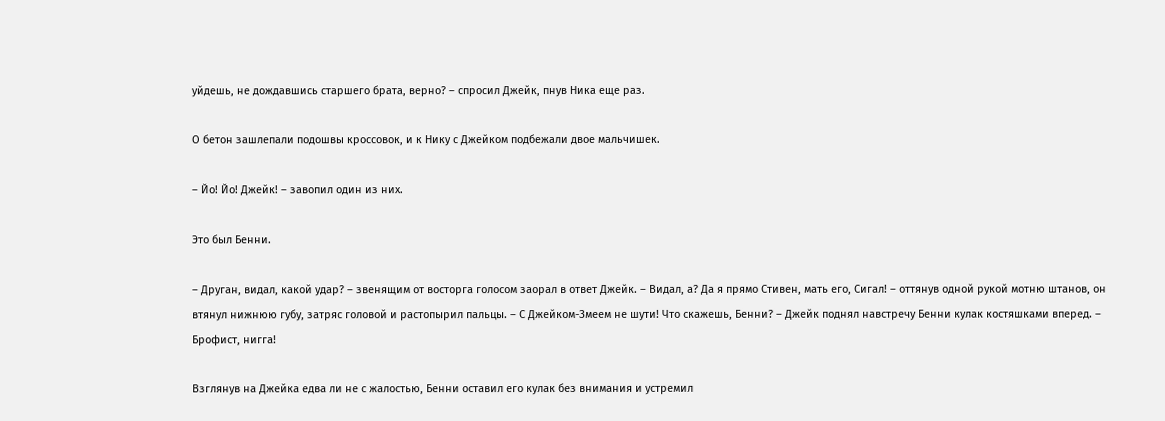уйдешь, не дождавшись старшего брата, верно? – спросил Джейк, пнув Ника еще раз.

О бетон зашлепали подошвы кроссовок, и к Нику с Джейком подбежали двое мальчишек.

– Йо! Йо! Джейк! – завопил один из них.

Это был Бенни.

– Друган, видал, какой удар? – звенящим от восторга голосом заорал в ответ Джейк. – Видал, а? Да я прямо Стивен, мать его, Сигал! – оттянув одной рукой мотню штанов, он втянул нижнюю губу, затряс головой и растопырил пальцы. – С Джейком-Змеем не шути! Что скажешь, Бенни? – Джейк поднял навстречу Бенни кулак костяшками вперед. – Брофист, нигга!

Взглянув на Джейка едва ли не с жалостью, Бенни оставил его кулак без внимания и устремил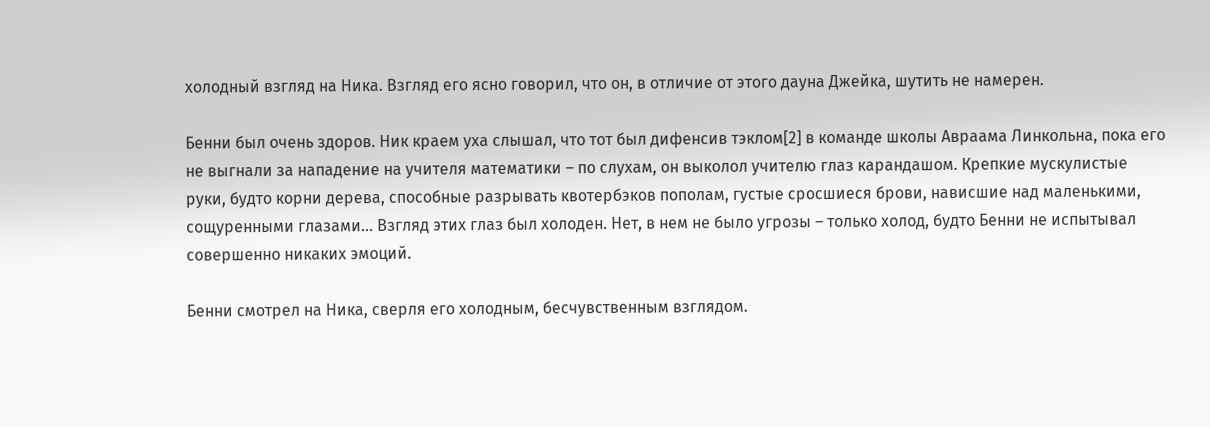холодный взгляд на Ника. Взгляд его ясно говорил, что он, в отличие от этого дауна Джейка, шутить не намерен.

Бенни был очень здоров. Ник краем уха слышал, что тот был дифенсив тэклом[2] в команде школы Авраама Линкольна, пока его не выгнали за нападение на учителя математики – по слухам, он выколол учителю глаз карандашом. Крепкие мускулистые руки, будто корни дерева, способные разрывать квотербэков пополам, густые сросшиеся брови, нависшие над маленькими, сощуренными глазами… Взгляд этих глаз был холоден. Нет, в нем не было угрозы – только холод, будто Бенни не испытывал совершенно никаких эмоций.

Бенни смотрел на Ника, сверля его холодным, бесчувственным взглядом.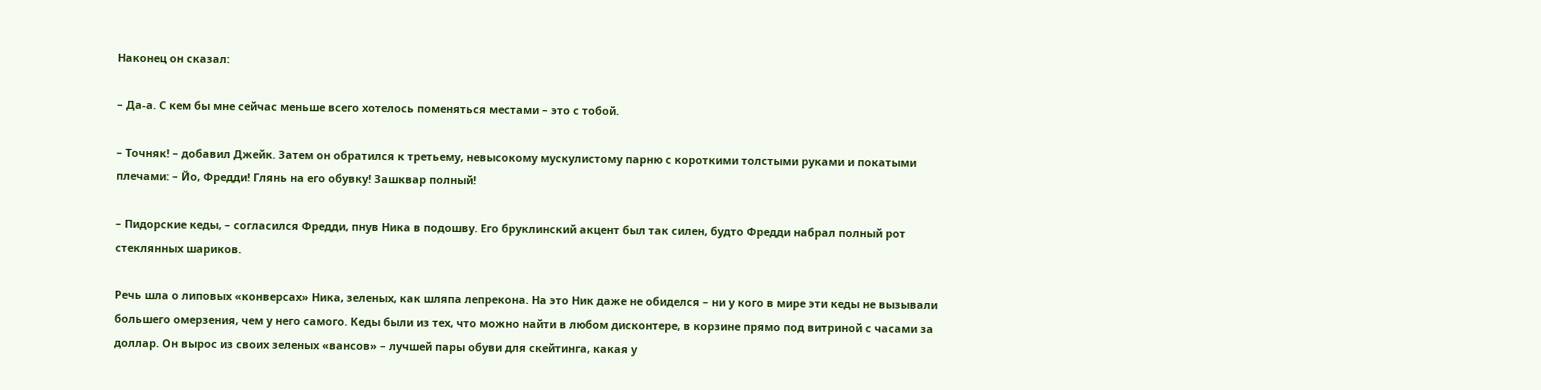Наконец он сказал:

– Да-а. С кем бы мне сейчас меньше всего хотелось поменяться местами – это с тобой.

– Точняк! – добавил Джейк. Затем он обратился к третьему, невысокому мускулистому парню с короткими толстыми руками и покатыми плечами: – Йо, Фредди! Глянь на его обувку! Зашквар полный!

– Пидорские кеды, – согласился Фредди, пнув Ника в подошву. Его бруклинский акцент был так силен, будто Фредди набрал полный рот стеклянных шариков.

Речь шла о липовых «конверсах» Ника, зеленых, как шляпа лепрекона. На это Ник даже не обиделся – ни у кого в мире эти кеды не вызывали большего омерзения, чем у него самого. Кеды были из тех, что можно найти в любом дисконтере, в корзине прямо под витриной с часами за доллар. Он вырос из своих зеленых «вансов» – лучшей пары обуви для скейтинга, какая у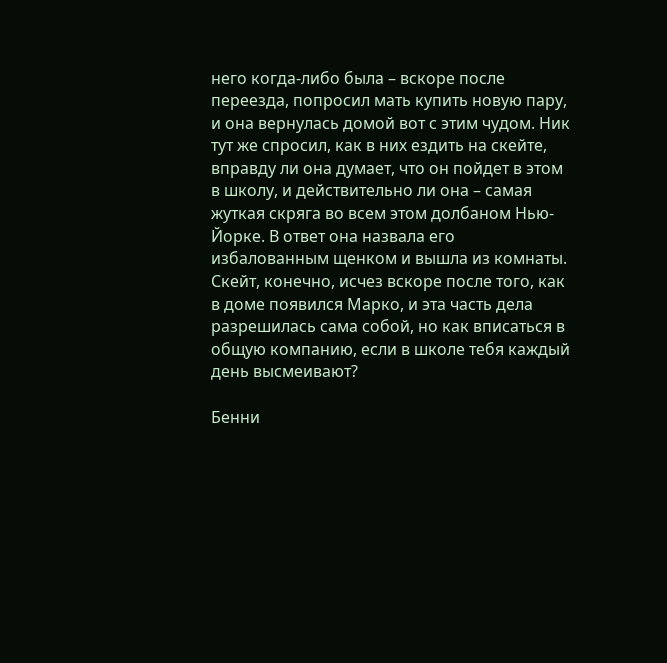него когда-либо была – вскоре после переезда, попросил мать купить новую пару, и она вернулась домой вот с этим чудом. Ник тут же спросил, как в них ездить на скейте, вправду ли она думает, что он пойдет в этом в школу, и действительно ли она – самая жуткая скряга во всем этом долбаном Нью-Йорке. В ответ она назвала его избалованным щенком и вышла из комнаты. Скейт, конечно, исчез вскоре после того, как в доме появился Марко, и эта часть дела разрешилась сама собой, но как вписаться в общую компанию, если в школе тебя каждый день высмеивают?

Бенни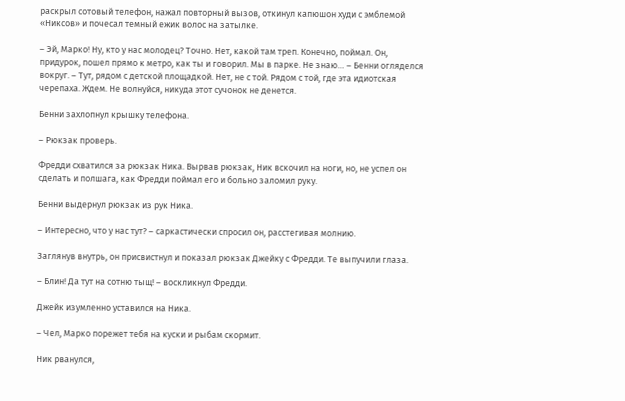раскрыл сотовый телефон, нажал повторный вызов, откинул капюшон худи с эмблемой «Никсов» и почесал темный ежик волос на затылке.

– Эй, Марко! Ну, кто у нас молодец? Точно. Нет, какой там треп. Конечно, поймал. Он, придурок, пошел прямо к метро, как ты и говорил. Мы в парке. Не знаю… – Бенни огляделся вокруг. – Тут, рядом с детской площадкой. Нет, не с той. Рядом с той, где эта идиотская черепаха. Ждем. Не волнуйся, никуда этот сучонок не денется.

Бенни захлопнул крышку телефона.

– Рюкзак проверь.

Фредди схватился за рюкзак Ника. Вырвав рюкзак, Ник вскочил на ноги, но, не успел он сделать и полшага, как Фредди поймал его и больно заломил руку.

Бенни выдернул рюкзак из рук Ника.

– Интересно, что у нас тут? – саркастически спросил он, расстегивая молнию.

Заглянув внутрь, он присвистнул и показал рюкзак Джейку с Фредди. Те выпучили глаза.

– Блин! Да тут на сотню тыщ! – воскликнул Фредди.

Джейк изумленно уставился на Ника.

– Чел, Марко порежет тебя на куски и рыбам скормит.

Ник рванулся,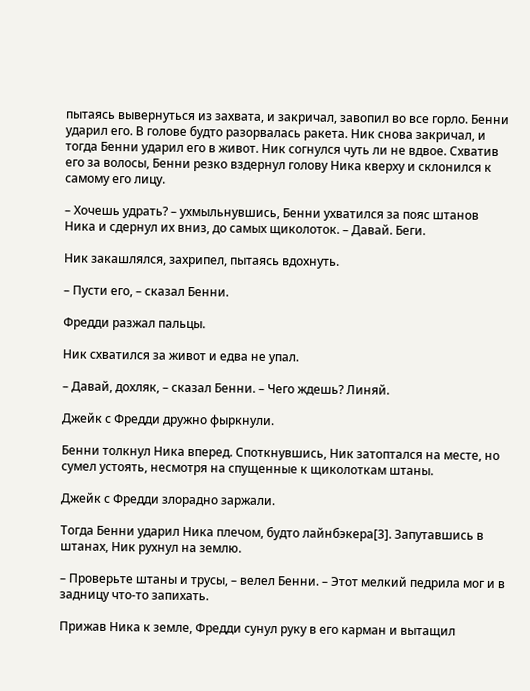пытаясь вывернуться из захвата, и закричал, завопил во все горло. Бенни ударил его. В голове будто разорвалась ракета. Ник снова закричал, и тогда Бенни ударил его в живот. Ник согнулся чуть ли не вдвое. Схватив его за волосы, Бенни резко вздернул голову Ника кверху и склонился к самому его лицу.

– Хочешь удрать? – ухмыльнувшись, Бенни ухватился за пояс штанов Ника и сдернул их вниз, до самых щиколоток. – Давай. Беги.

Ник закашлялся, захрипел, пытаясь вдохнуть.

– Пусти его, – сказал Бенни.

Фредди разжал пальцы.

Ник схватился за живот и едва не упал.

– Давай, дохляк, – сказал Бенни. – Чего ждешь? Линяй.

Джейк с Фредди дружно фыркнули.

Бенни толкнул Ника вперед. Споткнувшись, Ник затоптался на месте, но сумел устоять, несмотря на спущенные к щиколоткам штаны.

Джейк с Фредди злорадно заржали.

Тогда Бенни ударил Ника плечом, будто лайнбэкера[3]. Запутавшись в штанах, Ник рухнул на землю.

– Проверьте штаны и трусы, – велел Бенни. – Этот мелкий педрила мог и в задницу что-то запихать.

Прижав Ника к земле, Фредди сунул руку в его карман и вытащил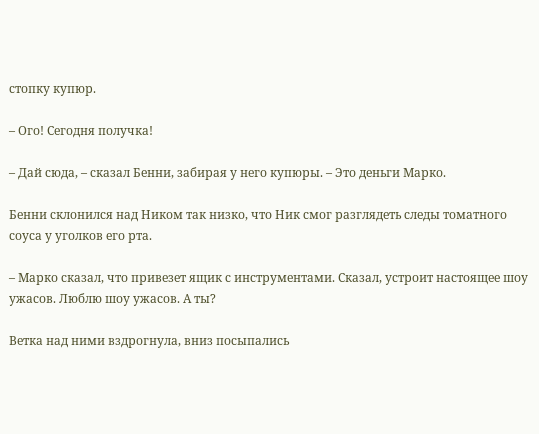стопку купюр.

– Ого! Сегодня получка!

– Дай сюда, – сказал Бенни, забирая у него купюры. – Это деньги Марко.

Бенни склонился над Ником так низко, что Ник смог разглядеть следы томатного соуса у уголков его рта.

– Марко сказал, что привезет ящик с инструментами. Сказал, устроит настоящее шоу ужасов. Люблю шоу ужасов. А ты?

Ветка над ними вздрогнула, вниз посыпались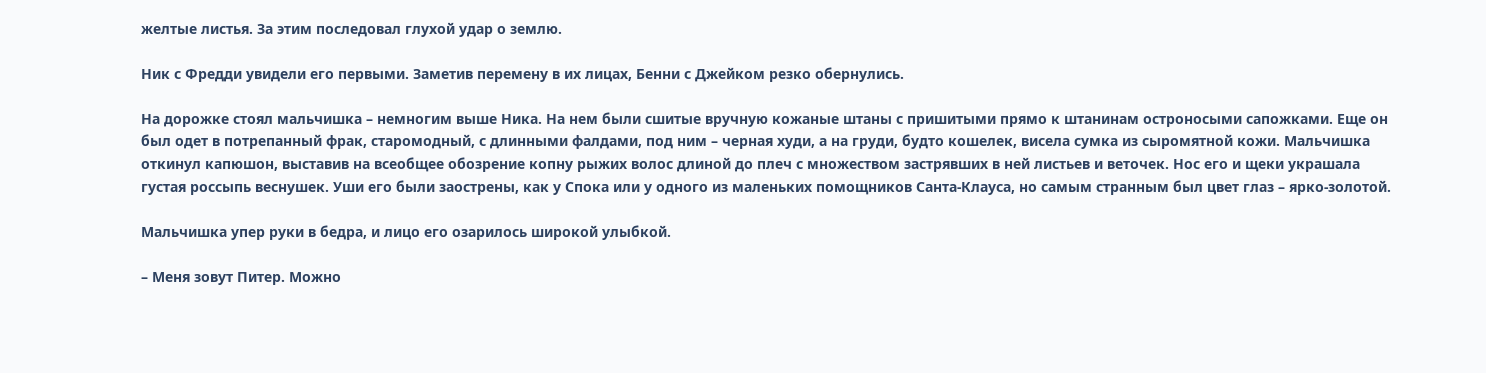желтые листья. За этим последовал глухой удар о землю.

Ник с Фредди увидели его первыми. Заметив перемену в их лицах, Бенни с Джейком резко обернулись.

На дорожке стоял мальчишка – немногим выше Ника. На нем были сшитые вручную кожаные штаны с пришитыми прямо к штанинам остроносыми сапожками. Еще он был одет в потрепанный фрак, старомодный, с длинными фалдами, под ним – черная худи, а на груди, будто кошелек, висела сумка из сыромятной кожи. Мальчишка откинул капюшон, выставив на всеобщее обозрение копну рыжих волос длиной до плеч с множеством застрявших в ней листьев и веточек. Нос его и щеки украшала густая россыпь веснушек. Уши его были заострены, как у Спока или у одного из маленьких помощников Санта-Клауса, но самым странным был цвет глаз – ярко-золотой.

Мальчишка упер руки в бедра, и лицо его озарилось широкой улыбкой.

– Меня зовут Питер. Можно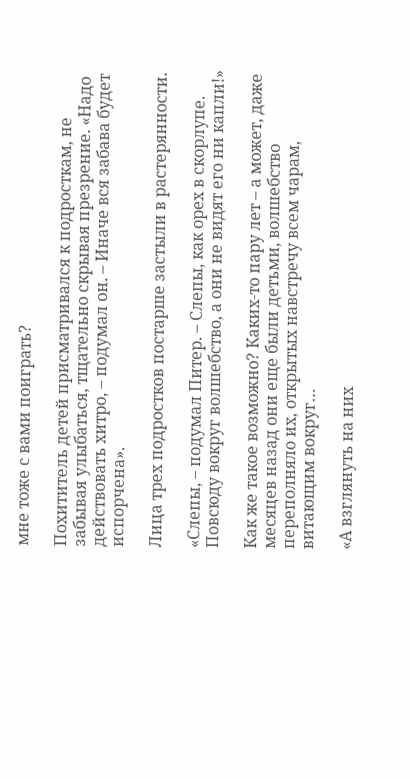мне тоже с вами поиграть?

Похититель детей присматривался к подросткам, не забывая улыбаться, тщательно скрывая презрение. «Надо действовать хитро, – подумал он. – Иначе вся забава будет испорчена».

Лица трех подростков постарше застыли в растерянности.

«Слепы, – подумал Питер. – Слепы, как орех в скорлупе. Повсюду вокруг волшебство, а они не видят его ни капли!»

Как же такое возможно? Каких-то пару лет – а может, даже месяцев назад они еще были детьми, волшебство переполняло их, открытых навстречу всем чарам, витающим вокруг…

«А взглянуть на них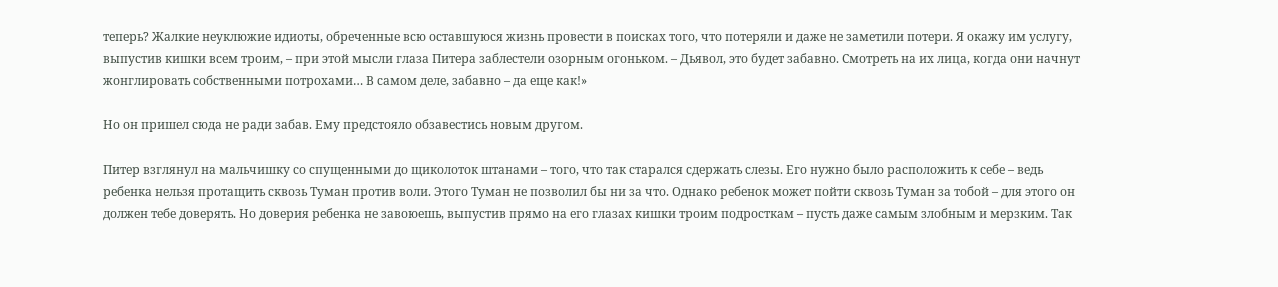теперь? Жалкие неуклюжие идиоты, обреченные всю оставшуюся жизнь провести в поисках того, что потеряли и даже не заметили потери. Я окажу им услугу, выпустив кишки всем троим, – при этой мысли глаза Питера заблестели озорным огоньком. – Дьявол, это будет забавно. Смотреть на их лица, когда они начнут жонглировать собственными потрохами… В самом деле, забавно – да еще как!»

Но он пришел сюда не ради забав. Ему предстояло обзавестись новым другом.

Питер взглянул на мальчишку со спущенными до щиколоток штанами – того, что так старался сдержать слезы. Его нужно было расположить к себе – ведь ребенка нельзя протащить сквозь Туман против воли. Этого Туман не позволил бы ни за что. Однако ребенок может пойти сквозь Туман за тобой – для этого он должен тебе доверять. Но доверия ребенка не завоюешь, выпустив прямо на его глазах кишки троим подросткам – пусть даже самым злобным и мерзким. Так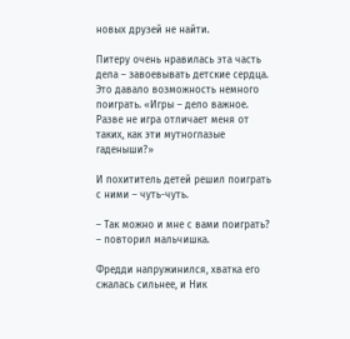новых друзей не найти.

Питеру очень нравилась эта часть дела – завоевывать детские сердца. Это давало возможность немного поиграть. «Игры – дело важное. Разве не игра отличает меня от таких, как эти мутноглазые гаденыши?»

И похититель детей решил поиграть с ними – чуть-чуть.

– Так можно и мне с вами поиграть? – повторил мальчишка.

Фредди напружинился, хватка его сжалась сильнее, и Ник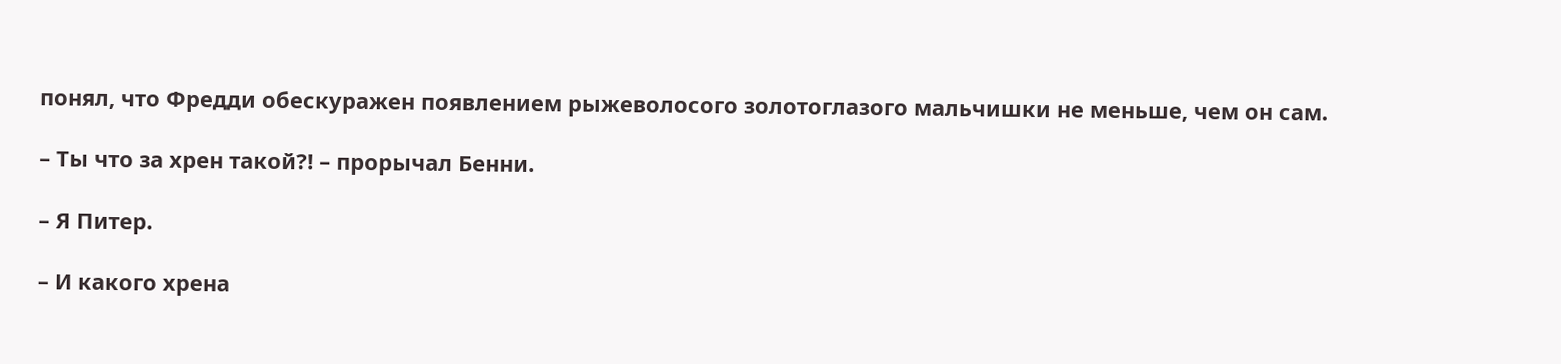понял, что Фредди обескуражен появлением рыжеволосого золотоглазого мальчишки не меньше, чем он сам.

– Ты что за хрен такой?! – прорычал Бенни.

– Я Питер.

– И какого хрена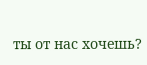ты от нас хочешь?